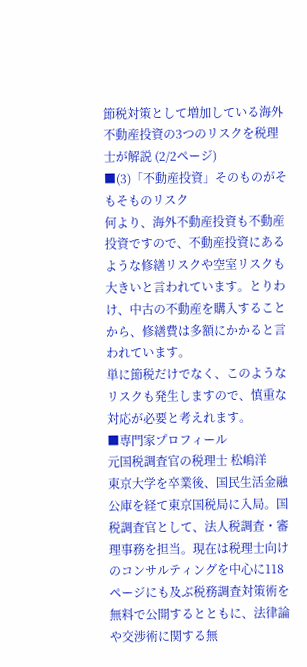節税対策として増加している海外不動産投資の3つのリスクを税理士が解説 (2/2ページ)
■(3)「不動産投資」そのものがそもそものリスク
何より、海外不動産投資も不動産投資ですので、不動産投資にあるような修繕リスクや空室リスクも大きいと言われています。とりわけ、中古の不動産を購入することから、修繕費は多額にかかると言われています。
単に節税だけでなく、このようなリスクも発生しますので、慎重な対応が必要と考えれます。
■専門家プロフィール
元国税調査官の税理士 松嶋洋
東京大学を卒業後、国民生活金融公庫を経て東京国税局に入局。国税調査官として、法人税調査・審理事務を担当。現在は税理士向けのコンサルティングを中心に118ページにも及ぶ税務調査対策術を無料で公開するとともに、法律論や交渉術に関する無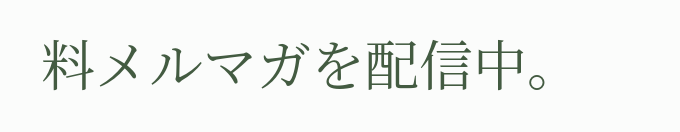料メルマガを配信中。